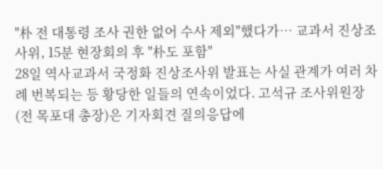"朴 전 대통령 조사 권한 없어 수사 제외"했다가… 교과서 진상조사위, 15분 현장회의 후 "朴도 포함"
28일 역사교과서 국정화 진상조사위 발표는 사실 관계가 여러 차례 번복되는 등 황당한 일들의 연속이었다. 고석규 조사위원장(전 목포대 총장)은 기자회견 질의응답에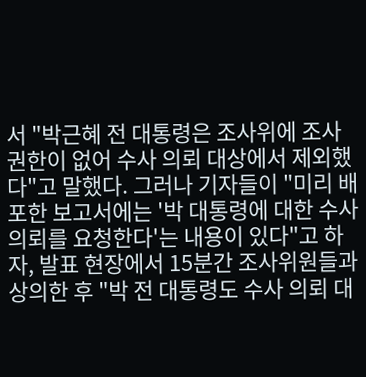서 "박근혜 전 대통령은 조사위에 조사권한이 없어 수사 의뢰 대상에서 제외했다"고 말했다. 그러나 기자들이 "미리 배포한 보고서에는 '박 대통령에 대한 수사의뢰를 요청한다'는 내용이 있다"고 하자, 발표 현장에서 15분간 조사위원들과 상의한 후 "박 전 대통령도 수사 의뢰 대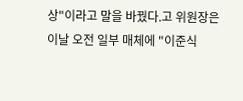상"이라고 말을 바꿨다.고 위원장은 이날 오전 일부 매체에 "이준식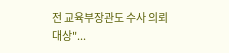전 교육부장관도 수사 의뢰 대상"...